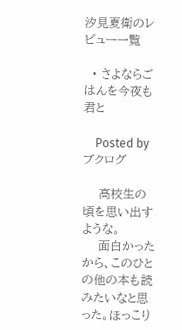汐見夏衛のレビュー一覧

  • さよならごはんを今夜も君と

    Posted by ブクログ

    高校生の頃を思い出すような。
    面白かったから、このひとの他の本も読みたいなと思った。ほっこり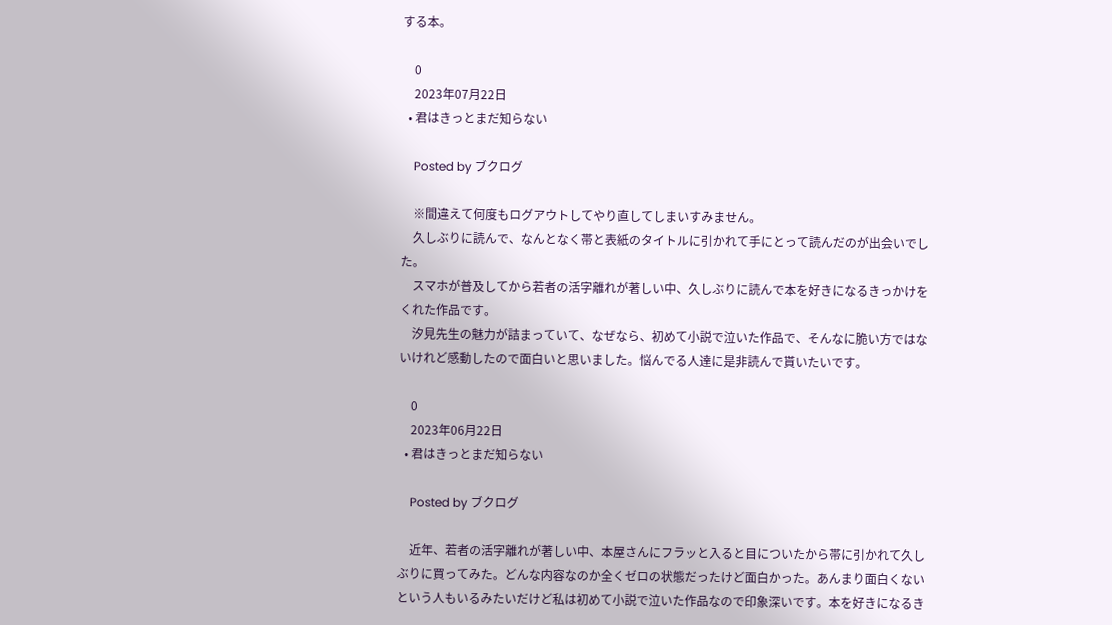する本。

    0
    2023年07月22日
  • 君はきっとまだ知らない

    Posted by ブクログ

    ※間違えて何度もログアウトしてやり直してしまいすみません。
    久しぶりに読んで、なんとなく帯と表紙のタイトルに引かれて手にとって読んだのが出会いでした。
    スマホが普及してから若者の活字離れが著しい中、久しぶりに読んで本を好きになるきっかけをくれた作品です。
    汐見先生の魅力が詰まっていて、なぜなら、初めて小説で泣いた作品で、そんなに脆い方ではないけれど感動したので面白いと思いました。悩んでる人達に是非読んで貰いたいです。

    0
    2023年06月22日
  • 君はきっとまだ知らない

    Posted by ブクログ

    近年、若者の活字離れが著しい中、本屋さんにフラッと入ると目についたから帯に引かれて久しぶりに買ってみた。どんな内容なのか全くゼロの状態だったけど面白かった。あんまり面白くないという人もいるみたいだけど私は初めて小説で泣いた作品なので印象深いです。本を好きになるき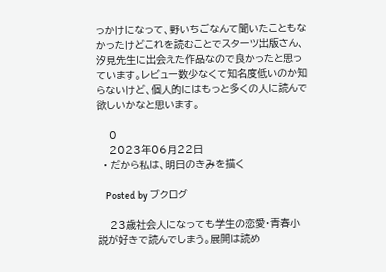っかけになって、野いちごなんて聞いたこともなかったけどこれを読むことでスターツ出版さん、汐見先生に出会えた作品なので良かったと思っています。レビュー数少なくて知名度低いのか知らないけど、個人的にはもっと多くの人に読んで欲しいかなと思います。

    0
    2023年06月22日
  • だから私は、明日のきみを描く

    Posted by ブクログ

    23歳社会人になっても学生の恋愛・青春小説が好きで読んでしまう。展開は読め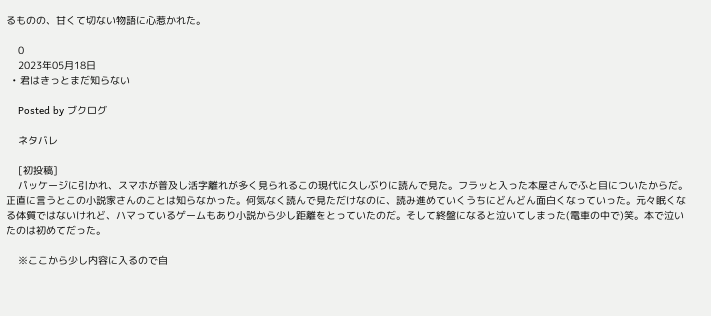るものの、甘くて切ない物語に心惹かれた。

    0
    2023年05月18日
  • 君はきっとまだ知らない

    Posted by ブクログ

    ネタバレ

    [初投稿]
    パッケージに引かれ、スマホが普及し活字離れが多く見られるこの現代に久しぶりに読んで見た。フラッと入った本屋さんでふと目についたからだ。正直に言うとこの小説家さんのことは知らなかった。何気なく読んで見ただけなのに、読み進めていくうちにどんどん面白くなっていった。元々眠くなる体質ではないけれど、ハマっているゲームもあり小説から少し距離をとっていたのだ。そして終盤になると泣いてしまった(電車の中で)笑。本で泣いたのは初めてだった。

    ※ここから少し内容に入るので自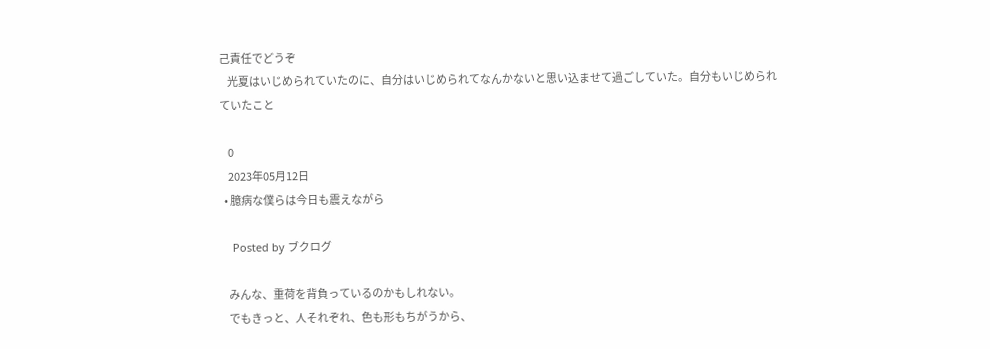己責任でどうぞ
    光夏はいじめられていたのに、自分はいじめられてなんかないと思い込ませて過ごしていた。自分もいじめられていたこと

    0
    2023年05月12日
  • 臆病な僕らは今日も震えながら

    Posted by ブクログ

    みんな、重荷を背負っているのかもしれない。
    でもきっと、人それぞれ、色も形もちがうから、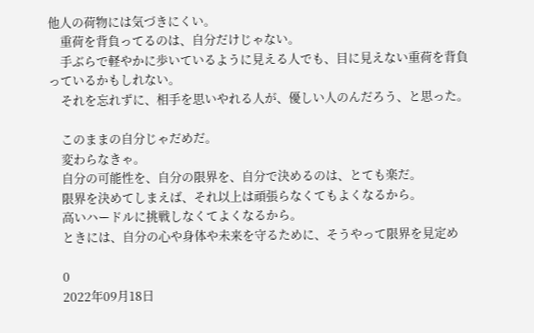他人の荷物には気づきにくい。
    重荷を背負ってるのは、自分だけじゃない。
    手ぶらで軽やかに歩いているように見える人でも、目に見えない重荷を背負っているかもしれない。
    それを忘れずに、相手を思いやれる人が、優しい人のんだろう、と思った。

    このままの自分じゃだめだ。
    変わらなきゃ。
    自分の可能性を、自分の限界を、自分で決めるのは、とても楽だ。
    限界を決めてしまえば、それ以上は頑張らなくてもよくなるから。
    高いハードルに挑戦しなくてよくなるから。
    ときには、自分の心や身体や未来を守るために、そうやって限界を見定め

    0
    2022年09月18日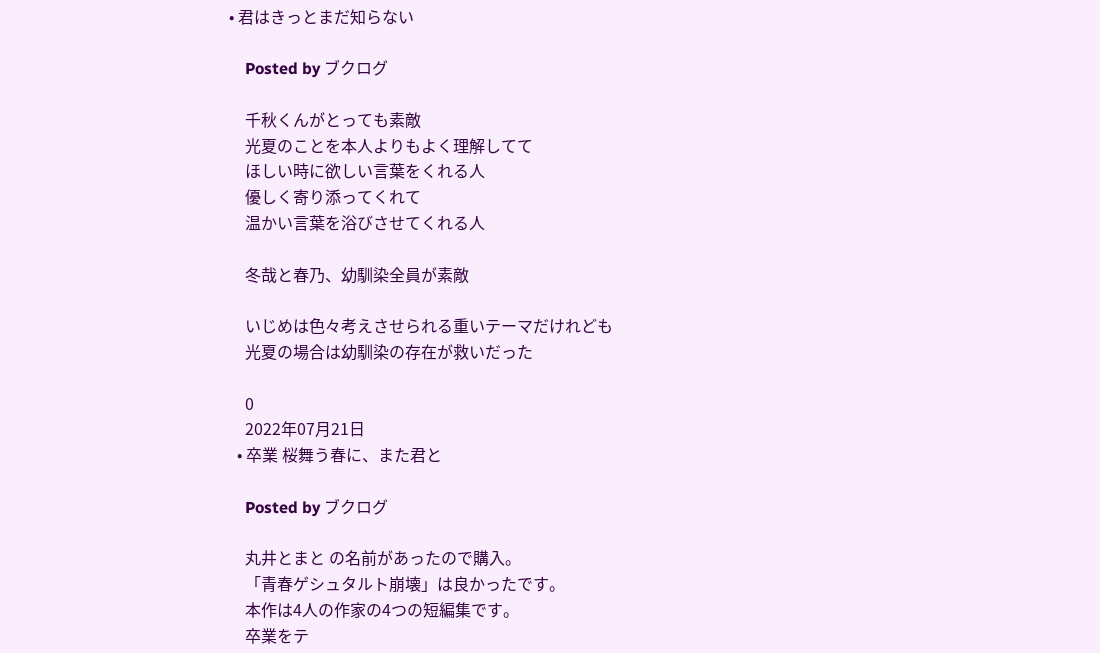• 君はきっとまだ知らない

    Posted by ブクログ

    千秋くんがとっても素敵
    光夏のことを本人よりもよく理解してて
    ほしい時に欲しい言葉をくれる人
    優しく寄り添ってくれて
    温かい言葉を浴びさせてくれる人

    冬哉と春乃、幼馴染全員が素敵

    いじめは色々考えさせられる重いテーマだけれども
    光夏の場合は幼馴染の存在が救いだった

    0
    2022年07月21日
  • 卒業 桜舞う春に、また君と

    Posted by ブクログ

    丸井とまと の名前があったので購入。
    「青春ゲシュタルト崩壊」は良かったです。
    本作は4人の作家の4つの短編集です。
    卒業をテ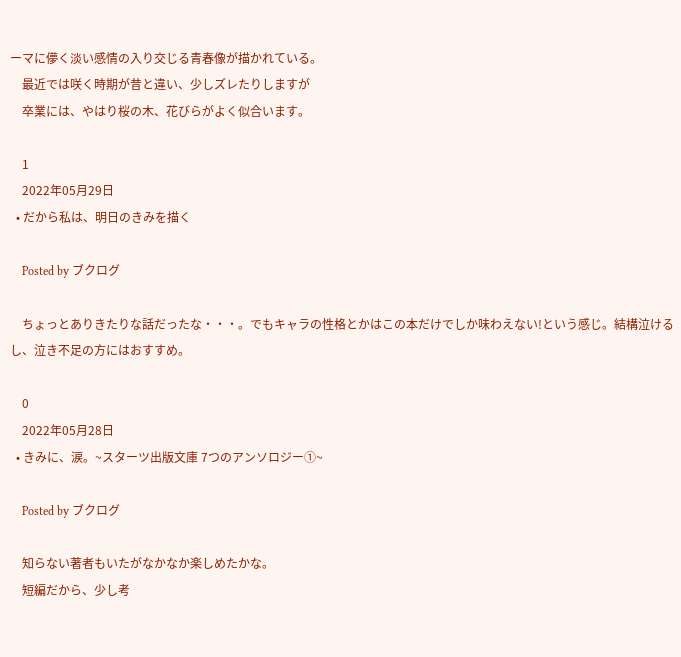ーマに儚く淡い感情の入り交じる青春像が描かれている。
    最近では咲く時期が昔と違い、少しズレたりしますが
    卒業には、やはり桜の木、花びらがよく似合います。

    1
    2022年05月29日
  • だから私は、明日のきみを描く

    Posted by ブクログ

    ちょっとありきたりな話だったな・・・。でもキャラの性格とかはこの本だけでしか味わえない!という感じ。結構泣けるし、泣き不足の方にはおすすめ。

    0
    2022年05月28日
  • きみに、涙。~スターツ出版文庫 7つのアンソロジー①~

    Posted by ブクログ

    知らない著者もいたがなかなか楽しめたかな。
    短編だから、少し考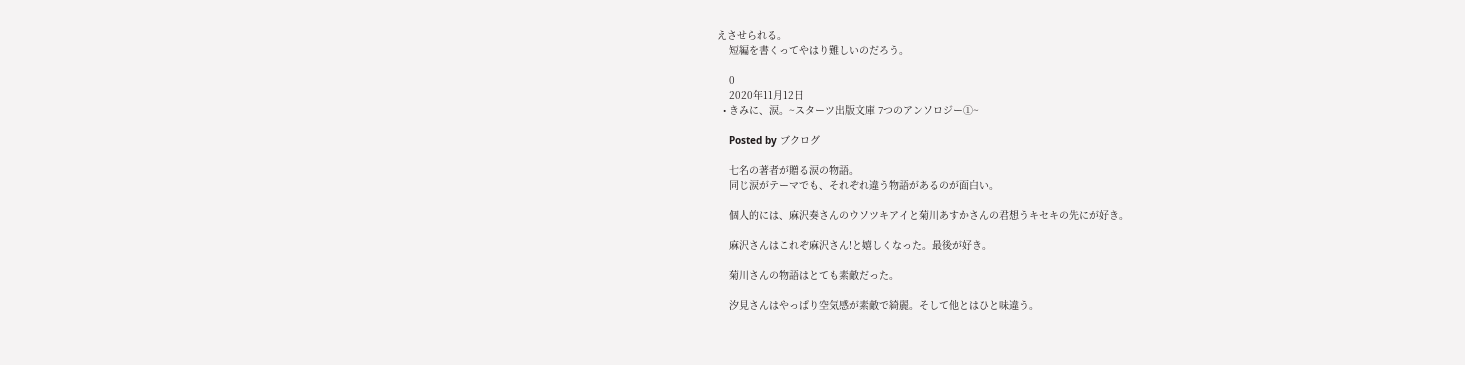えさせられる。
    短編を書くってやはり難しいのだろう。

    0
    2020年11月12日
  • きみに、涙。~スターツ出版文庫 7つのアンソロジー①~

    Posted by ブクログ

    七名の著者が贈る涙の物語。
    同じ涙がテーマでも、それぞれ違う物語があるのが面白い。

    個人的には、麻沢奏さんのウソツキアイと菊川あすかさんの君想うキセキの先にが好き。

    麻沢さんはこれぞ麻沢さん!と嬉しくなった。最後が好き。

    菊川さんの物語はとても素敵だった。

    汐見さんはやっぱり空気感が素敵で綺麗。そして他とはひと味違う。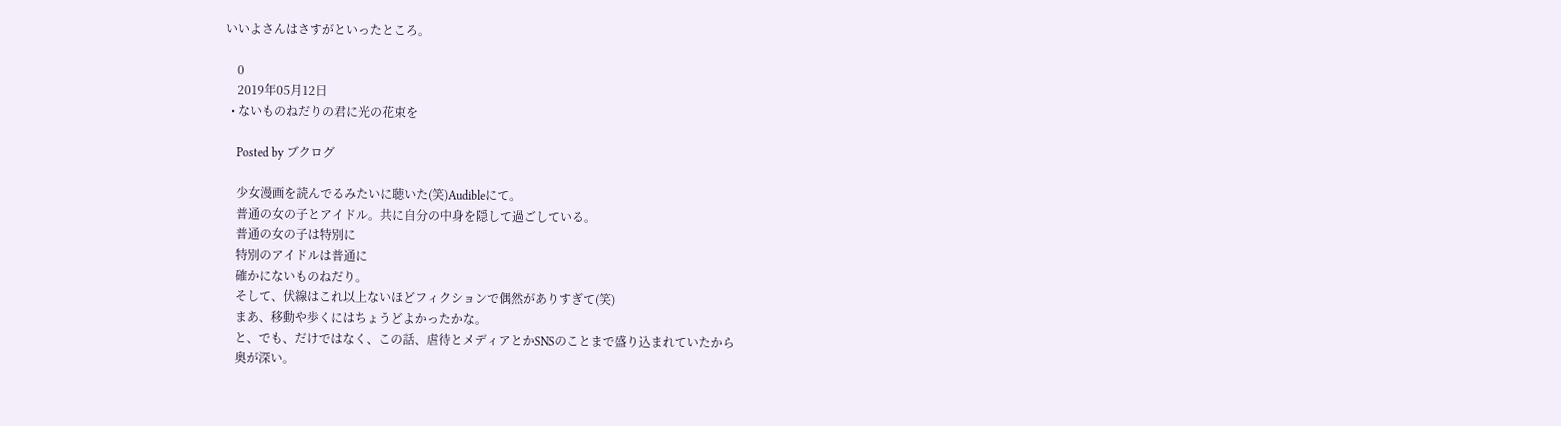いいよさんはさすがといったところ。

    0
    2019年05月12日
  • ないものねだりの君に光の花束を

    Posted by ブクログ

    少女漫画を読んでるみたいに聴いた(笑)Audibleにて。
    普通の女の子とアイドル。共に自分の中身を隠して過ごしている。
    普通の女の子は特別に
    特別のアイドルは普通に
    確かにないものねだり。
    そして、伏線はこれ以上ないほどフィクションで偶然がありすぎて(笑)
    まあ、移動や歩くにはちょうどよかったかな。
    と、でも、だけではなく、この話、虐待とメディアとかSNSのことまで盛り込まれていたから
    奥が深い。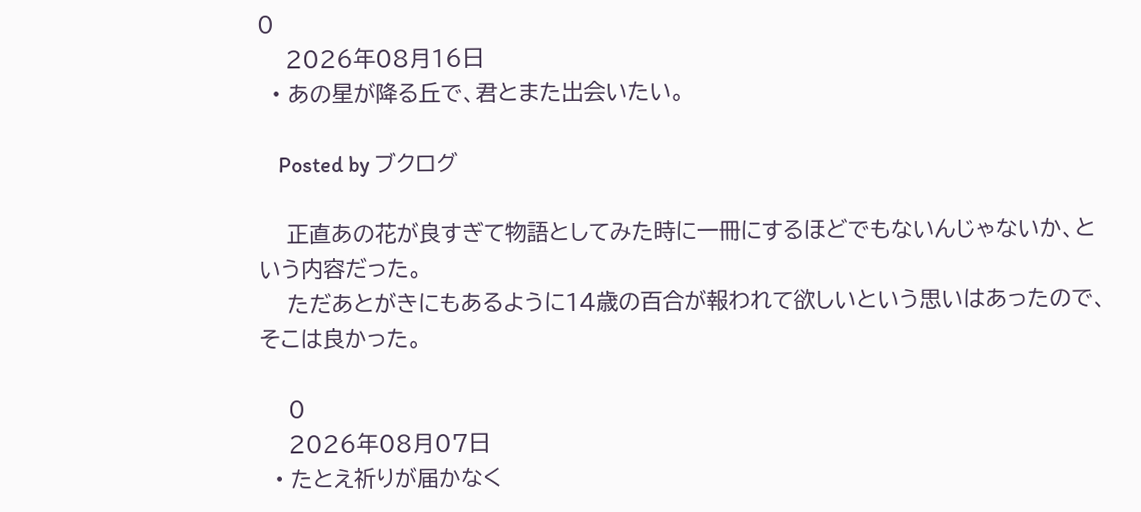0
    2026年08月16日
  • あの星が降る丘で、君とまた出会いたい。

    Posted by ブクログ

    正直あの花が良すぎて物語としてみた時に一冊にするほどでもないんじゃないか、という内容だった。
    ただあとがきにもあるように14歳の百合が報われて欲しいという思いはあったので、そこは良かった。

    0
    2026年08月07日
  • たとえ祈りが届かなく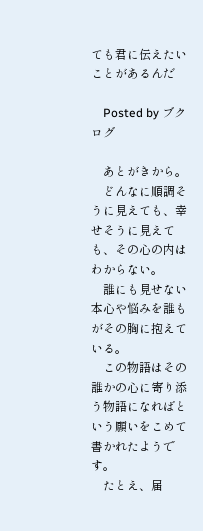ても君に伝えたいことがあるんだ

    Posted by ブクログ

    あとがきから。
    どんなに順調そうに見えても、幸せそうに見えても、その心の内はわからない。
    誰にも見せない本心や悩みを誰もがその胸に抱えている。
    この物語はその誰かの心に寄り添う物語になればという願いをこめて書かれたようです。
    たとえ、届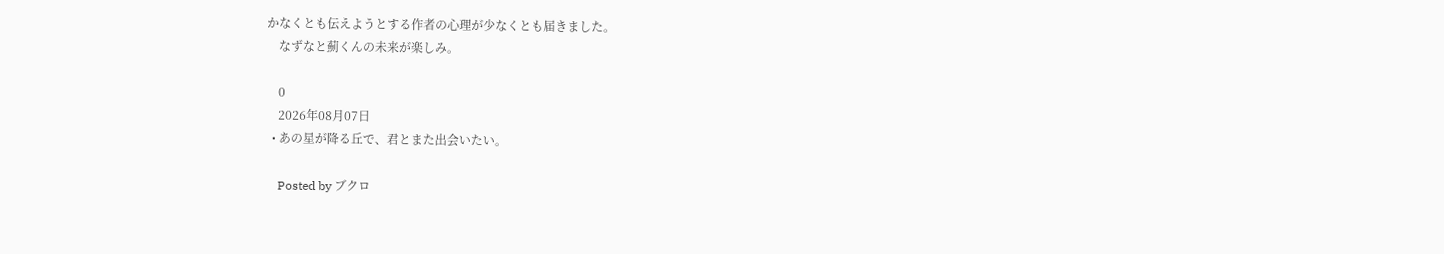かなくとも伝えようとする作者の心理が少なくとも届きました。
    なずなと薊くんの未来が楽しみ。

    0
    2026年08月07日
  • あの星が降る丘で、君とまた出会いたい。

    Posted by ブクロ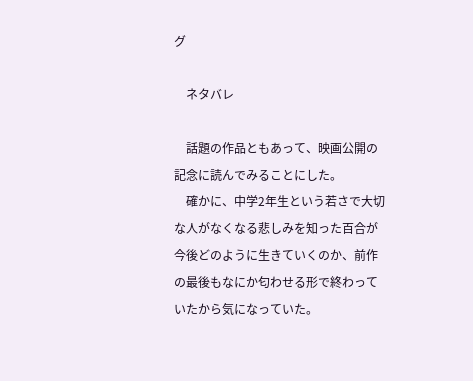グ

    ネタバレ

    話題の作品ともあって、映画公開の記念に読んでみることにした。
    確かに、中学2年生という若さで大切な人がなくなる悲しみを知った百合が今後どのように生きていくのか、前作の最後もなにか匂わせる形で終わっていたから気になっていた。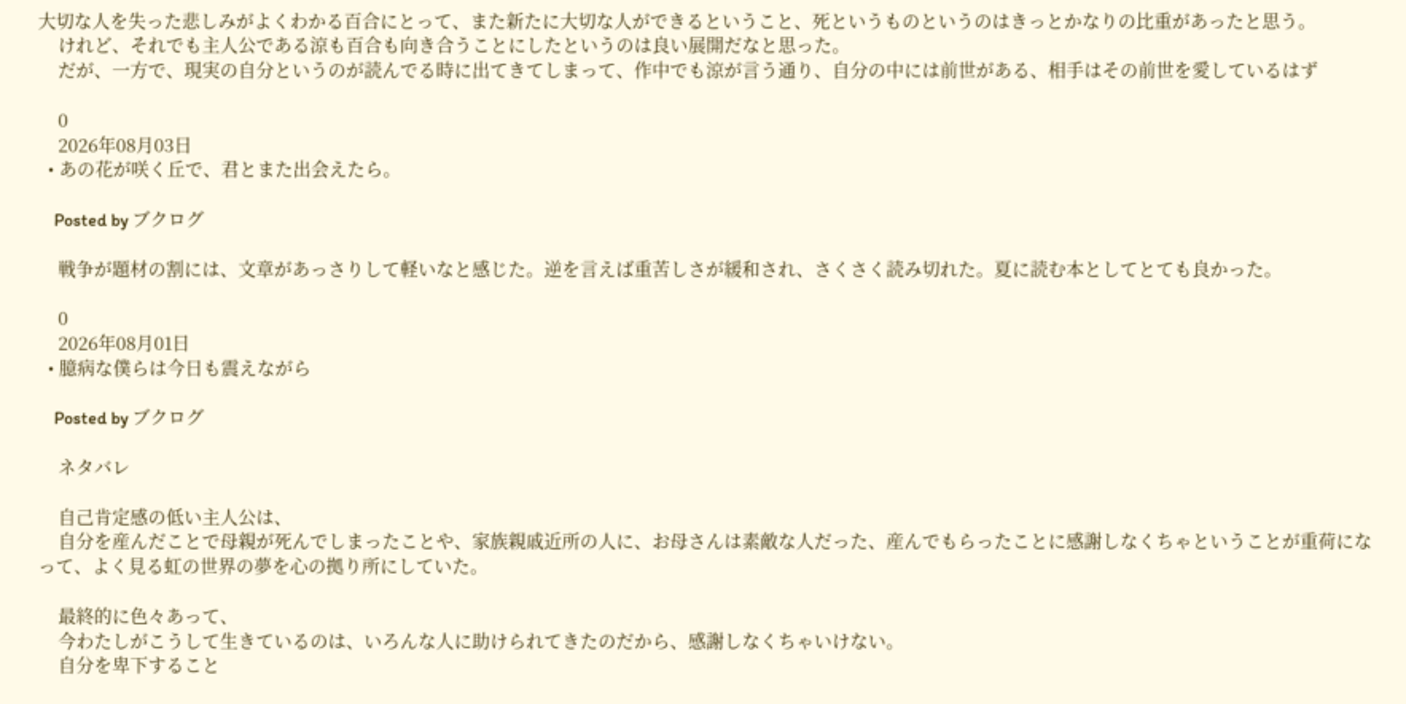大切な人を失った悲しみがよくわかる百合にとって、また新たに大切な人ができるということ、死というものというのはきっとかなりの比重があったと思う。
    けれど、それでも主人公である涼も百合も向き合うことにしたというのは良い展開だなと思った。
    だが、一方で、現実の自分というのが読んでる時に出てきてしまって、作中でも涼が言う通り、自分の中には前世がある、相手はその前世を愛しているはず

    0
    2026年08月03日
  • あの花が咲く丘で、君とまた出会えたら。

    Posted by ブクログ

    戦争が題材の割には、文章があっさりして軽いなと感じた。逆を言えば重苦しさが緩和され、さくさく読み切れた。夏に読む本としてとても良かった。

    0
    2026年08月01日
  • 臆病な僕らは今日も震えながら

    Posted by ブクログ

    ネタバレ

    自己肯定感の低い主人公は、
    自分を産んだことで母親が死んでしまったことや、家族親戚近所の人に、お母さんは素敵な人だった、産んでもらったことに感謝しなくちゃということが重荷になって、よく見る虹の世界の夢を心の拠り所にしていた。

    最終的に色々あって、
    今わたしがこうして生きているのは、いろんな人に助けられてきたのだから、感謝しなくちゃいけない。
    自分を卑下すること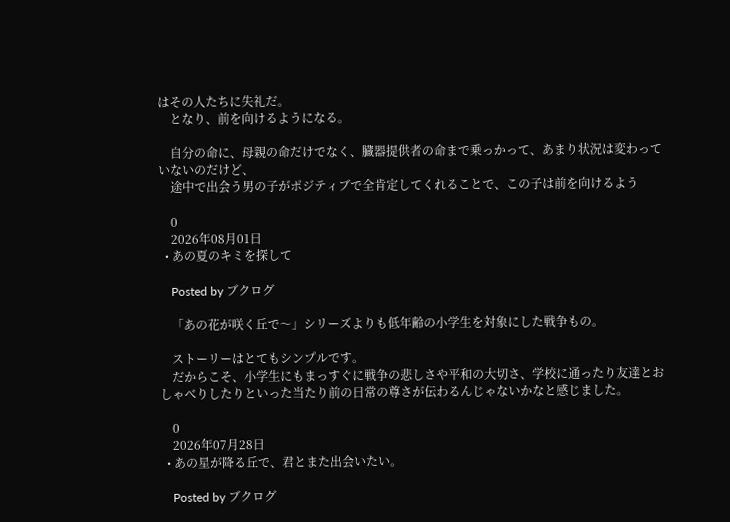はその人たちに失礼だ。
    となり、前を向けるようになる。

    自分の命に、母親の命だけでなく、臓器提供者の命まで乗っかって、あまり状況は変わっていないのだけど、
    途中で出会う男の子がポジティブで全肯定してくれることで、この子は前を向けるよう

    0
    2026年08月01日
  • あの夏のキミを探して

    Posted by ブクログ

    「あの花が咲く丘で〜」シリーズよりも低年齢の小学生を対象にした戦争もの。

    ストーリーはとてもシンプルです。
    だからこそ、小学生にもまっすぐに戦争の悲しさや平和の大切さ、学校に通ったり友達とおしゃべりしたりといった当たり前の日常の尊さが伝わるんじゃないかなと感じました。

    0
    2026年07月28日
  • あの星が降る丘で、君とまた出会いたい。

    Posted by ブクログ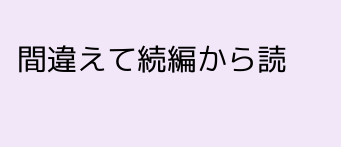間違えて続編から読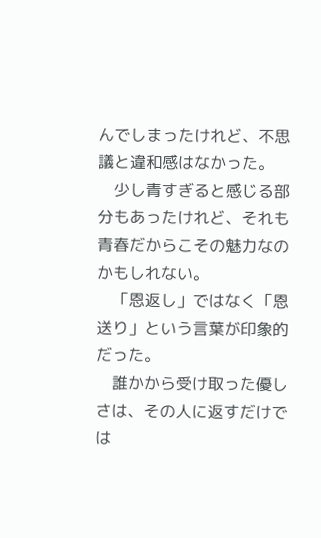んでしまったけれど、不思議と違和感はなかった。
    少し青すぎると感じる部分もあったけれど、それも青春だからこその魅力なのかもしれない。
    「恩返し」ではなく「恩送り」という言葉が印象的だった。
    誰かから受け取った優しさは、その人に返すだけでは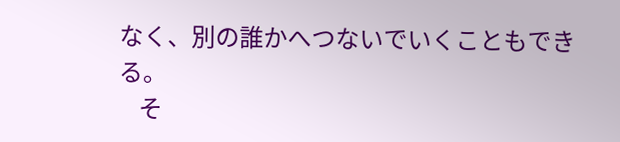なく、別の誰かへつないでいくこともできる。
    そ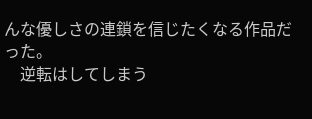んな優しさの連鎖を信じたくなる作品だった。
    逆転はしてしまう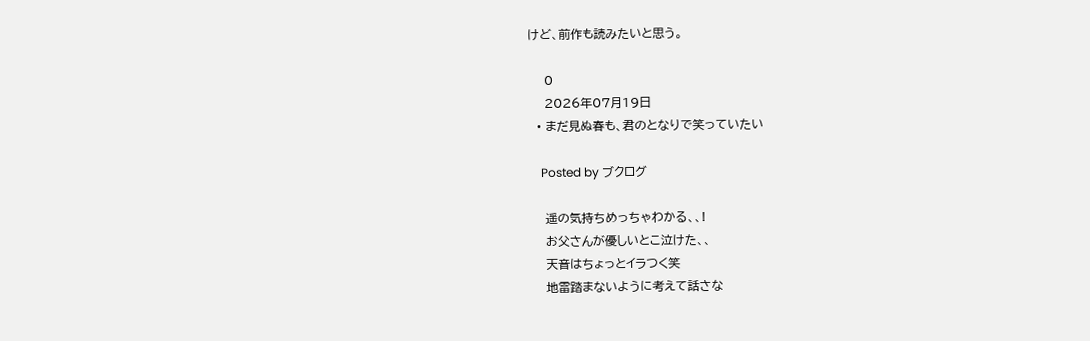けど、前作も読みたいと思う。

    0
    2026年07月19日
  • まだ見ぬ春も、君のとなりで笑っていたい

    Posted by ブクログ

    遥の気持ちめっちゃわかる、、!
    お父さんが優しいとこ泣けた、、
    天音はちょっとイラつく笑
    地雷踏まないように考えて話さな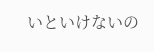いといけないの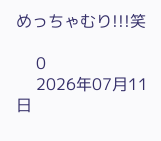めっちゃむり!!!笑

    0
    2026年07月11日